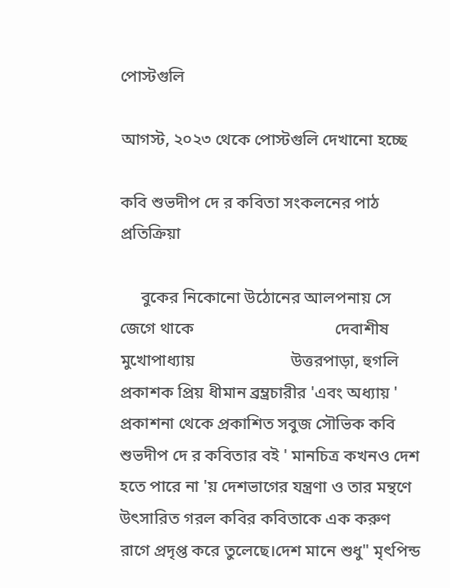পোস্টগুলি

আগস্ট, ২০২৩ থেকে পোস্টগুলি দেখানো হচ্ছে

কবি শুভদীপ দে র কবিতা সংকলনের পাঠ প্রতিক্রিয়া

     বুকের নিকোনো উঠোনের আলপনায় সে জেগে থাকে                                  দেবাশীষ মুখোপাধ্যায়                       উত্তরপাড়া, হুগলি  প্রকাশক প্রিয় ধীমান ব্রম্ভ্রচারীর 'এবং অধ্যায় ' প্রকাশনা থেকে প্রকাশিত সবুজ সৌভিক কবি শুভদীপ দে র কবিতার বই ' মানচিত্র কখনও দেশ হতে পারে না 'য় দেশভাগের যন্ত্রণা ও তার মন্থণে উৎসারিত গরল কবির কবিতাকে এক করুণ রাগে প্রদৃপ্ত করে তুলেছে।দেশ মানে শুধু" মৃৎপিন্ড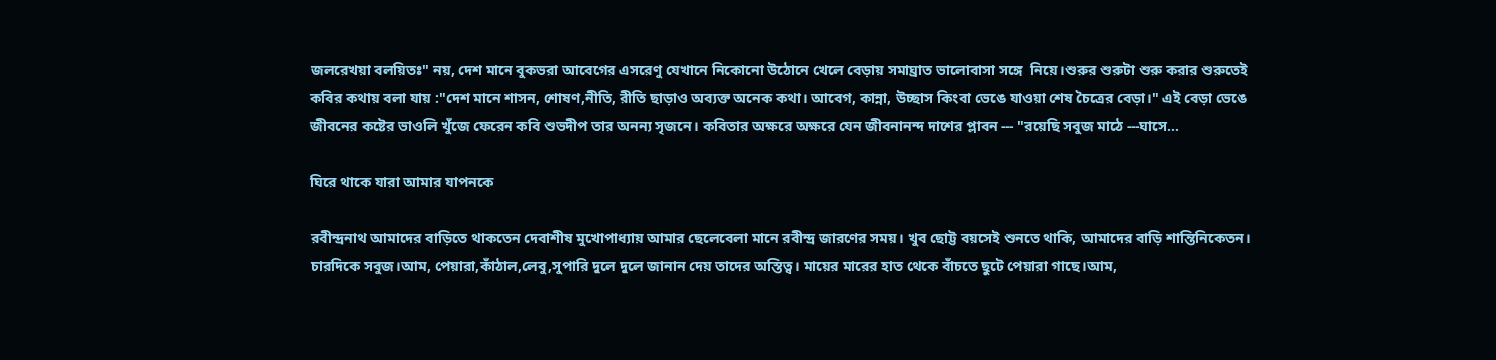জলরেখয়া বলয়িতঃ" নয়, দেশ মানে বুকভরা আবেগের এসরেণু যেখানে নিকোনো উঠোনে খেলে বেড়ায় সমাঘ্রাত ভালোবাসা সঙ্গে  নিয়ে।শুরুর শুরুটা শুরু করার শুরুতেই কবির কথায় বলা যায় :"দেশ মানে শাসন, শোষণ,নীতি, রীতি ছাড়াও অব্যক্ত অনেক কথা। আবেগ, কান্না, উচ্ছাস কিংবা ভেঙে যাওয়া শেষ চৈত্রের বেড়া।" এই বেড়া ভেঙে জীবনের কষ্টের ভাওলি খুঁজে ফেরেন কবি শুভদীপ তার অনন্য সৃজনে। কবিতার অক্ষরে অক্ষরে যেন জীবনানন্দ দাশের প্লাবন --- "রয়েছি সবুজ মাঠে ---ঘাসে...

ঘিরে থাকে যারা আমার যাপনকে

রবীন্দ্রনাথ আমাদের বাড়িতে থাকতেন দেবাশীষ মুখোপাধ্যায় আমার ছেলেবেলা মানে রবীন্দ্র জারণের সময়। খুব ছোট্ট বয়সেই শুনতে থাকি, আমাদের বাড়ি শান্তিনিকেতন। চারদিকে সবুজ।আম, পেয়ারা,কাঁঠাল,লেবু,সুপারি দুলে দুলে জানান দেয় তাদের অস্তিত্ব। মায়ের মারের হাত থেকে বাঁচতে ছুটে পেয়ারা গাছে।আম,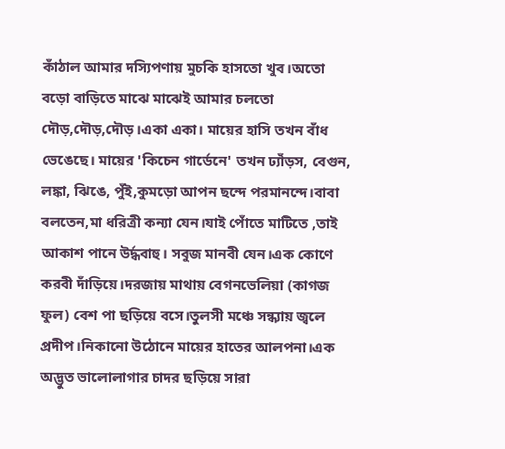কাঁঠাল আমার দস্যিপণায় মুচকি হাসতো খুব।অতো বড়ো বাড়িতে মাঝে মাঝেই আমার চলতো দৌড়,দৌড়,দৌড়।একা একা। মায়ের হাসি তখন বাঁধ ভেঙেছে। মায়ের 'কিচেন গার্ডেনে' তখন ঢ্যাঁড়স, বেগুন, লঙ্কা, ঝিঙে, পুঁই,কুমড়ো আপন ছন্দে পরমানন্দে।বাবা বলতেন,মা ধরিত্রী কন্যা যেন।যাই পোঁতে মাটিতে ,তাই আকাশ পানে উর্দ্ধবাহু। সবুজ মানবী যেন।এক কোণে করবী দাঁড়িয়ে।দরজায় মাথায় বেগনভেলিয়া (কাগজ ফুল) বেশ পা ছড়িয়ে বসে।তুলসী মঞ্চে সন্ধ্যায় জ্বলে প্রদীপ।নিকানো উঠোনে মায়ের হাতের আলপনা।এক অদ্ভুত ভালোলাগার চাদর ছড়িয়ে সারা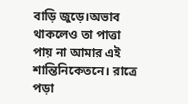বাড়ি জুড়ে।অভাব থাকলেও তা পাত্তা পায় না আমার এই শান্তিনিকেতনে। রাত্রে পড়া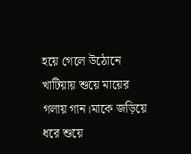হয়ে গেলে উঠোনে খাটিয়ায় শুয়ে মায়ের গলায় গান।মাকে জড়িয়ে ধরে শুয়ে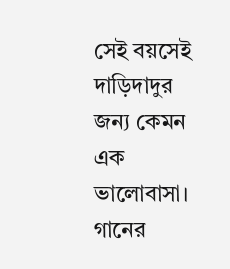সেই বয়সেই দাড়িদাদুর জন্য কেমন এক ভালোবাসা। গানের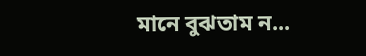মানে বুঝতাম ন...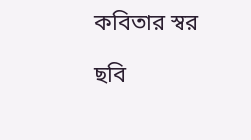কবিতার স্বর

ছবি